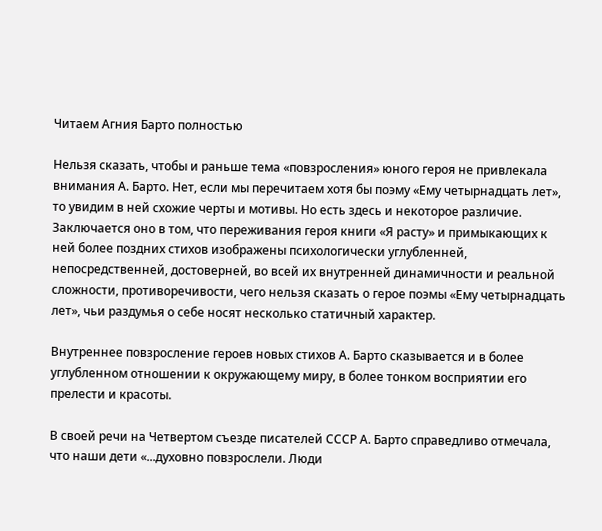Читаем Агния Барто полностью

Нельзя сказать, чтобы и раньше тема «повзросления» юного героя не привлекала внимания А. Барто. Нет, если мы перечитаем хотя бы поэму «Ему четырнадцать лет», то увидим в ней схожие черты и мотивы. Но есть здесь и некоторое различие. Заключается оно в том, что переживания героя книги «Я расту» и примыкающих к ней более поздних стихов изображены психологически углубленней, непосредственней, достоверней, во всей их внутренней динамичности и реальной сложности, противоречивости, чего нельзя сказать о герое поэмы «Ему четырнадцать лет», чьи раздумья о себе носят несколько статичный характер.

Внутреннее повзросление героев новых стихов А. Барто сказывается и в более углубленном отношении к окружающему миру, в более тонком восприятии его прелести и красоты.

В своей речи на Четвертом съезде писателей СССР А. Барто справедливо отмечала, что наши дети «...духовно повзрослели. Люди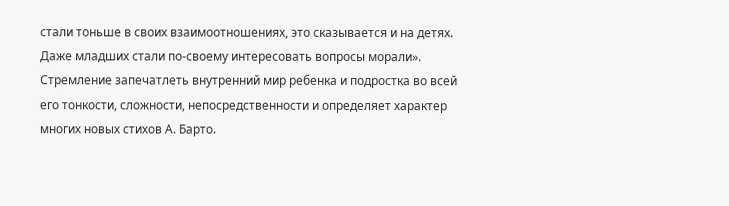стали тоньше в своих взаимоотношениях, это сказывается и на детях. Даже младших стали по-своему интересовать вопросы морали». Стремление запечатлеть внутренний мир ребенка и подростка во всей его тонкости, сложности, непосредственности и определяет характер многих новых стихов А. Барто.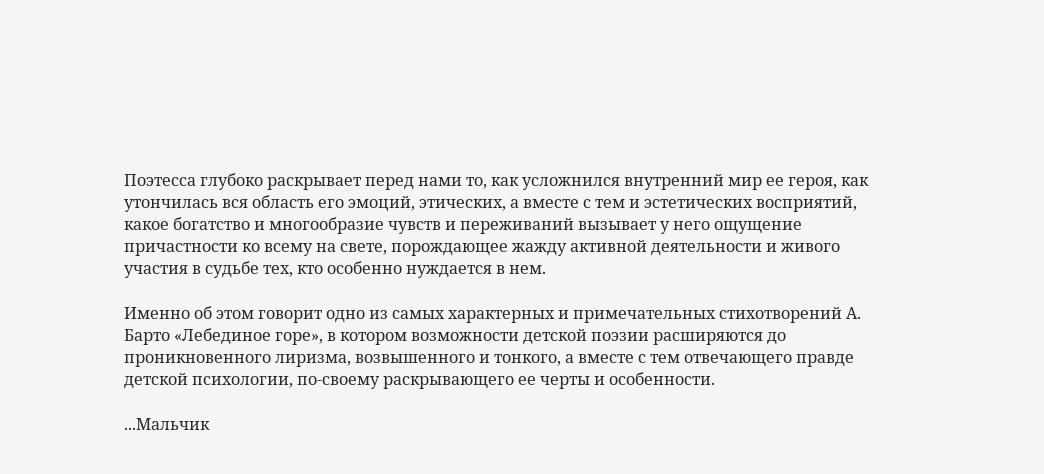Поэтесса глубоко раскрывает перед нами то, как усложнился внутренний мир ее героя, как утончилась вся область его эмоций, этических, а вместе с тем и эстетических восприятий, какое богатство и многообразие чувств и переживаний вызывает у него ощущение причастности ко всему на свете, порождающее жажду активной деятельности и живого участия в судьбе тех, кто особенно нуждается в нем.

Именно об этом говорит одно из самых характерных и примечательных стихотворений А. Барто «Лебединое горе», в котором возможности детской поэзии расширяются до проникновенного лиризма, возвышенного и тонкого, а вместе с тем отвечающего правде детской психологии, по-своему раскрывающего ее черты и особенности.

...Мальчик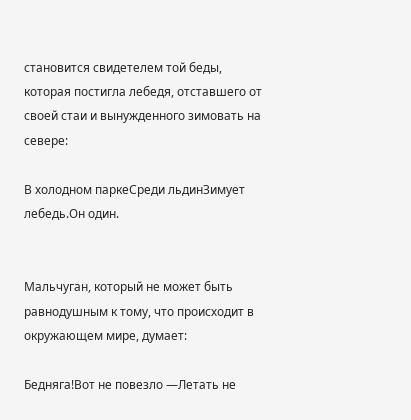становится свидетелем той беды, которая постигла лебедя, отставшего от своей стаи и вынужденного зимовать на севере:

В холодном паркеСреди льдинЗимует лебедь.Он один.


Мальчуган, который не может быть равнодушным к тому, что происходит в окружающем мире, думает:

Бедняга!Вот не повезло —Летать не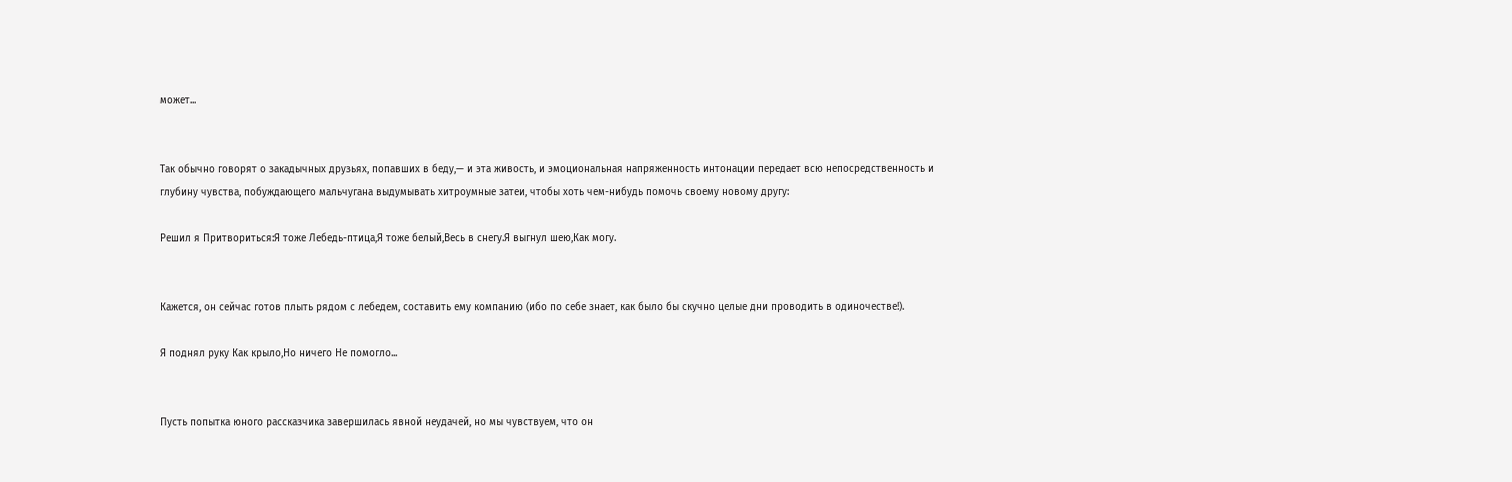может...


Так обычно говорят о закадычных друзьях, попавших в беду,— и эта живость, и эмоциональная напряженность интонации передает всю непосредственность и глубину чувства, побуждающего мальчугана выдумывать хитроумные затеи, чтобы хоть чем-нибудь помочь своему новому другу:

Решил я Притвориться:Я тоже Лебедь-птица,Я тоже белый,Весь в снегу.Я выгнул шею,Как могу.


Кажется, он сейчас готов плыть рядом с лебедем, составить ему компанию (ибо по себе знает, как было бы скучно целые дни проводить в одиночестве!).

Я поднял руку Как крыло,Но ничего Не помогло...


Пусть попытка юного рассказчика завершилась явной неудачей, но мы чувствуем, что он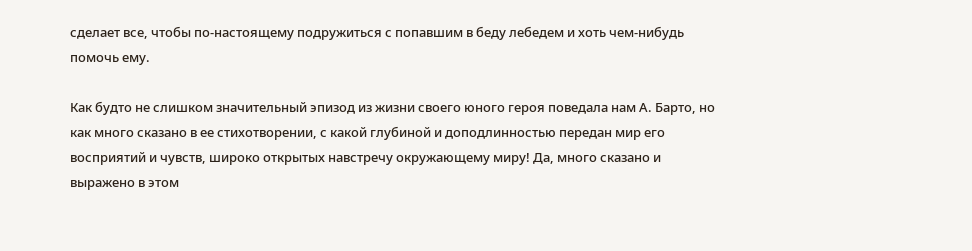сделает все, чтобы по-настоящему подружиться с попавшим в беду лебедем и хоть чем-нибудь помочь ему.

Как будто не слишком значительный эпизод из жизни своего юного героя поведала нам А. Барто, но как много сказано в ее стихотворении, с какой глубиной и доподлинностью передан мир его восприятий и чувств, широко открытых навстречу окружающему миру! Да, много сказано и выражено в этом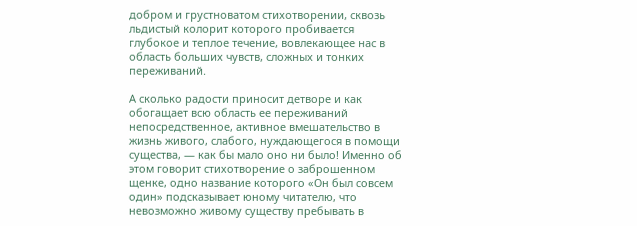добром и грустноватом стихотворении, сквозь льдистый колорит которого пробивается глубокое и теплое течение, вовлекающее нас в область больших чувств, сложных и тонких переживаний.

А сколько радости приносит детворе и как обогащает всю область ее переживаний непосредственное, активное вмешательство в жизнь живого, слабого, нуждающегося в помощи существа, — как бы мало оно ни было! Именно об этом говорит стихотворение о заброшенном щенке, одно название которого «Он был совсем один» подсказывает юному читателю, что невозможно живому существу пребывать в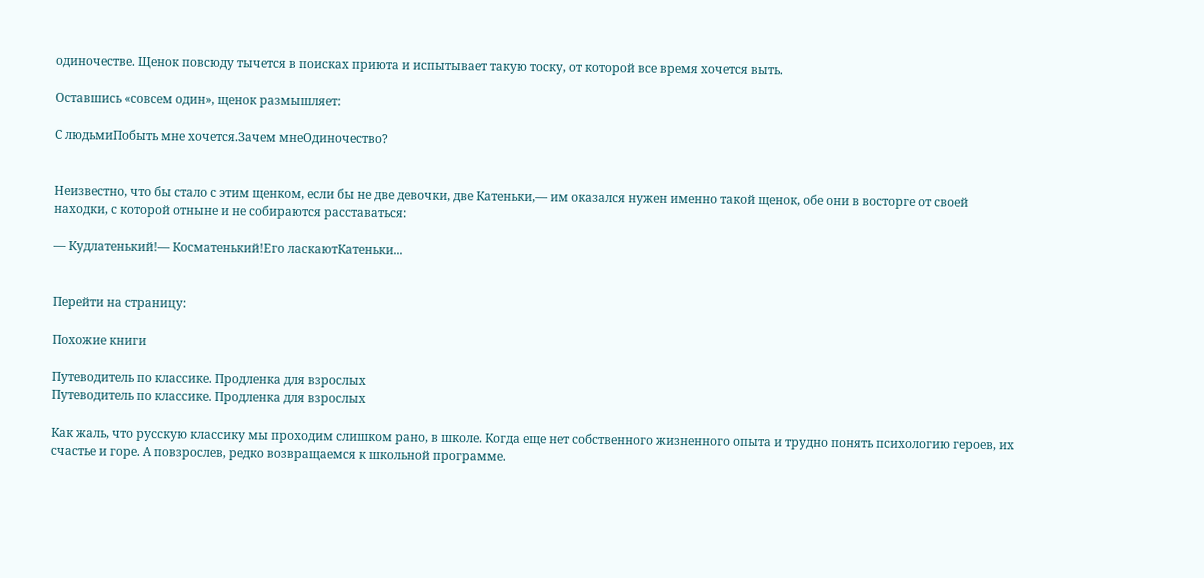одиночестве. Щенок повсюду тычется в поисках приюта и испытывает такую тоску, от которой все время хочется выть.

Оставшись «совсем один», щенок размышляет:

С людьмиПобыть мне хочется.Зачем мнеОдиночество?


Неизвестно, что бы стало с этим щенком, если бы не две девочки, две Катеньки,— им оказался нужен именно такой щенок, обе они в восторге от своей находки, с которой отныне и не собираются расставаться:

— Кудлатенький!— Косматенький!Его ласкаютКатеньки...


Перейти на страницу:

Похожие книги

Путеводитель по классике. Продленка для взрослых
Путеводитель по классике. Продленка для взрослых

Как жаль, что русскую классику мы проходим слишком рано, в школе. Когда еще нет собственного жизненного опыта и трудно понять психологию героев, их счастье и горе. А повзрослев, редко возвращаемся к школьной программе.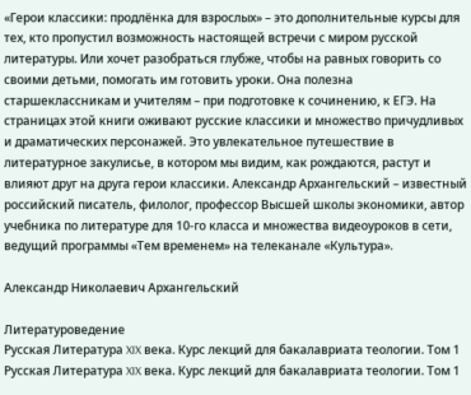«Герои классики: продлёнка для взрослых» – это дополнительные курсы для тех, кто пропустил возможность настоящей встречи с миром русской литературы. Или хочет разобраться глубже, чтобы на равных говорить со своими детьми, помогать им готовить уроки. Она полезна старшеклассникам и учителям – при подготовке к сочинению, к ЕГЭ. На страницах этой книги оживают русские классики и множество причудливых и драматических персонажей. Это увлекательное путешествие в литературное закулисье, в котором мы видим, как рождаются, растут и влияют друг на друга герои классики. Александр Архангельский – известный российский писатель, филолог, профессор Высшей школы экономики, автор учебника по литературе для 10-го класса и множества видеоуроков в сети, ведущий программы «Тем временем» на телеканале «Культура».

Александр Николаевич Архангельский

Литературоведение
Русская Литература XIX века. Курс лекций для бакалавриата теологии. Том 1
Русская Литература XIX века. Курс лекций для бакалавриата теологии. Том 1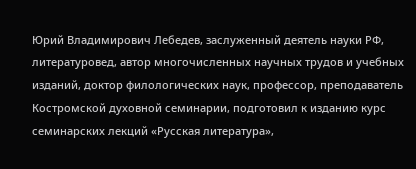Юрий Владимирович Лебедев, заслуженный деятель науки РФ, литературовед, автор многочисленных научных трудов и учебных изданий, доктор филологических наук, профессор, преподаватель Костромской духовной семинарии, подготовил к изданию курс семинарских лекций «Русская литература»,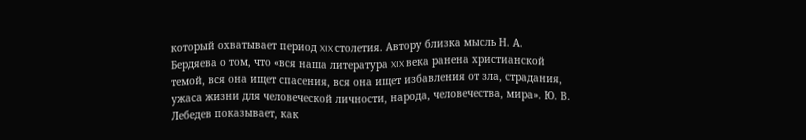который охватывает период XIX столетия. Автору близка мысль Н. А. Бердяева о том, что «вся наша литература XIX века ранена христианской темой, вся она ищет спасения, вся она ищет избавления от зла, страдания, ужаса жизни для человеческой личности, народа, человечества, мира». Ю. В. Лебедев показывает, как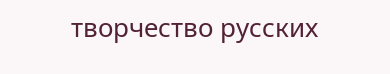творчество русских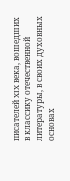писателей XIX века, вошедших в классику отечественной литературы, в своих духовных основах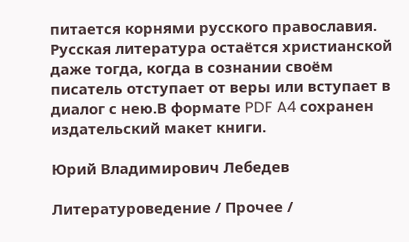питается корнями русского православия. Русская литература остаётся христианской даже тогда, когда в сознании своём писатель отступает от веры или вступает в диалог с нею.В формате PDF A4 сохранен издательский макет книги.

Юрий Владимирович Лебедев

Литературоведение / Прочее /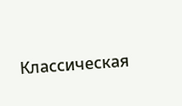Классическая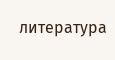литература